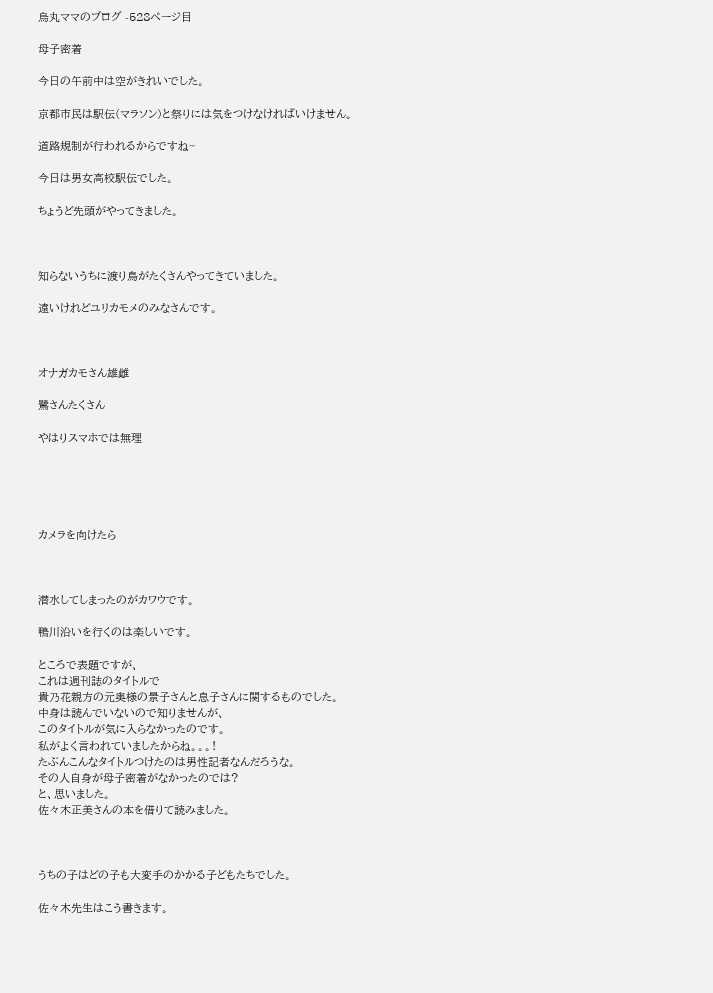烏丸ママのブログ -528ページ目

母子密着

今日の午前中は空がきれいでした。

京都市民は駅伝(マラソン)と祭りには気をつけなければいけません。

道路規制が行われるからですね~

今日は男女高校駅伝でした。

ちょうど先頭がやってきました。



知らないうちに渡り鳥がたくさんやってきていました。

遠いけれどユリカモメのみなさんです。



オナガカモさん雄雌

鷺さんたくさん

やはりスマホでは無理





カメラを向けたら



潜水してしまったのがカワウです。

鴨川沿いを行くのは楽しいです。

ところで表題ですが、
これは週刊誌のタイトルで
貴乃花親方の元奥様の景子さんと息子さんに関するものでした。
中身は読んでいないので知りませんが、
このタイトルが気に入らなかったのです。
私がよく言われていましたからね。。。!
たぶんこんなタイトルつけたのは男性記者なんだろうな。
その人自身が母子密着がなかったのでは?
と、思いました。
佐々木正美さんの本を借りて読みました。



うちの子はどの子も大変手のかかる子どもたちでした。

佐々木先生はこう書きます。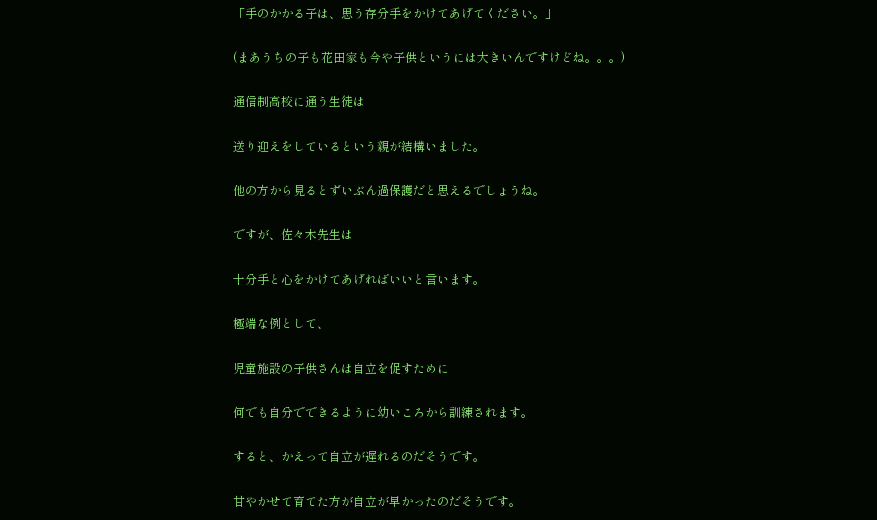「手のかかる子は、思う存分手をかけてあげてください。」

(まあうちの子も花田家も今や子供というには大きいんですけどね。。。)

通信制高校に通う生徒は

送り迎えをしているという親が結構いました。

他の方から見るとずいぶん過保護だと思えるでしょうね。

ですが、佐々木先生は

十分手と心をかけてあげればいいと言います。

極端な例として、

児童施設の子供さんは自立を促すために

何でも自分でできるように幼いころから訓練されます。

すると、かえって自立が遅れるのだそうです。

甘やかせて育てた方が自立が早かったのだそうです。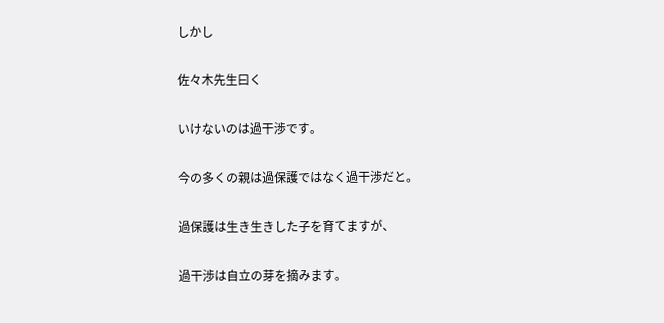しかし

佐々木先生曰く

いけないのは過干渉です。

今の多くの親は過保護ではなく過干渉だと。

過保護は生き生きした子を育てますが、

過干渉は自立の芽を摘みます。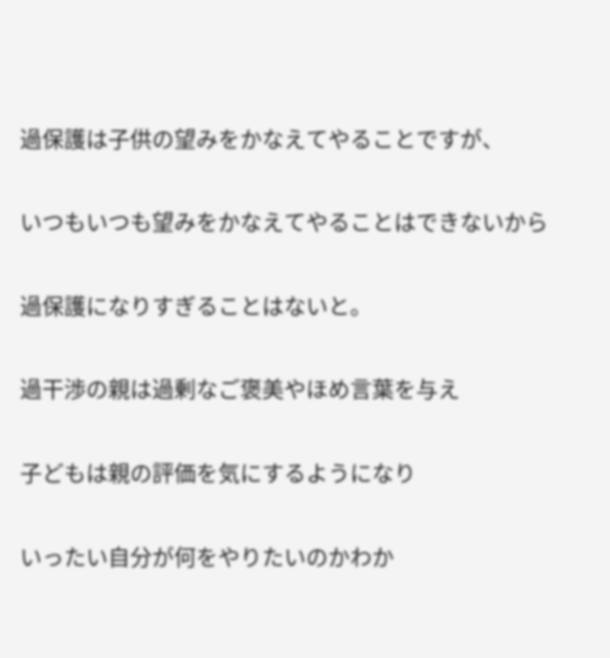過保護は子供の望みをかなえてやることですが、

いつもいつも望みをかなえてやることはできないから

過保護になりすぎることはないと。

過干渉の親は過剰なご褒美やほめ言葉を与え

子どもは親の評価を気にするようになり

いったい自分が何をやりたいのかわか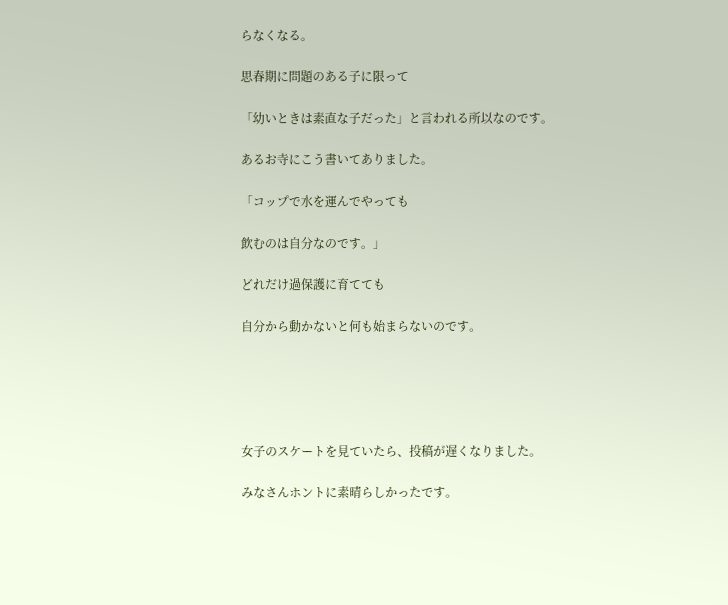らなくなる。

思春期に問題のある子に限って

「幼いときは素直な子だった」と言われる所以なのです。

あるお寺にこう書いてありました。

「コップで水を運んでやっても

飲むのは自分なのです。」

どれだけ過保護に育てても

自分から動かないと何も始まらないのです。





女子のスケートを見ていたら、投稿が遅くなりました。

みなさんホントに素晴らしかったです。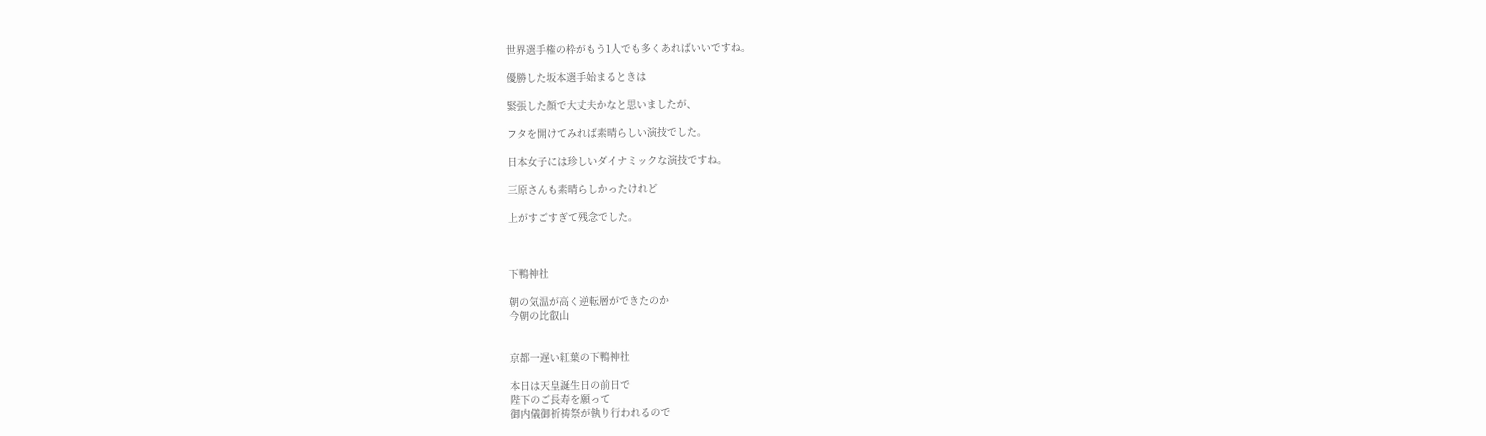世界選手権の枠がもう1人でも多くあればいいですね。

優勝した坂本選手始まるときは

緊張した顔で大丈夫かなと思いましたが、

フタを開けてみれば素晴らしい演技でした。

日本女子には珍しいダイナミックな演技ですね。

三原さんも素晴らしかったけれど

上がすごすぎて残念でした。



下鴨神社

朝の気温が高く逆転層ができたのか
今朝の比叡山


京都一遅い紅葉の下鴨神社

本日は天皇誕生日の前日で
陛下のご長寿を願って
御内儀御祈祷祭が執り行われるので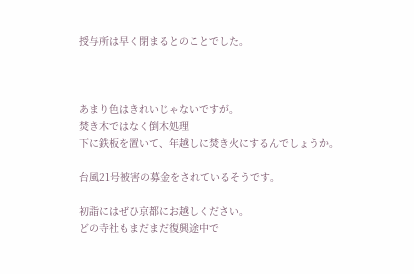授与所は早く閉まるとのことでした。



あまり色はきれいじゃないですが。
焚き木ではなく倒木処理
下に鉄板を置いて、年越しに焚き火にするんでしょうか。

台風21号被害の募金をされているそうです。

初詣にはぜひ京都にお越しください。
どの寺社もまだまだ復興途中で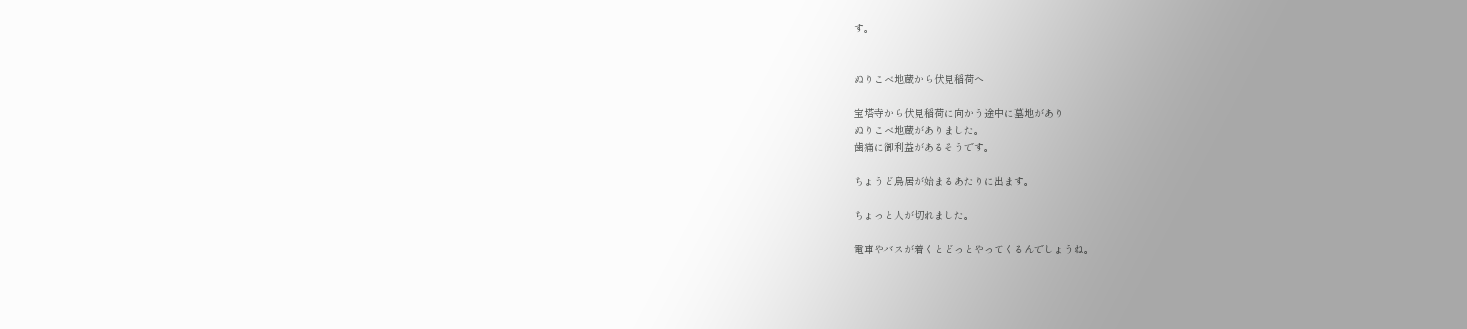す。


ぬりこべ地蔵から伏見稲荷へ

宝塔寺から伏見稲荷に向かう途中に墓地があり
ぬりこべ地蔵がありました。
歯痛に御利益があるそうです。

ちょうど鳥居が始まるあたりに出ます。

ちょっと人が切れました。

電車やバスが着くとどっとやってくるんでしょうね。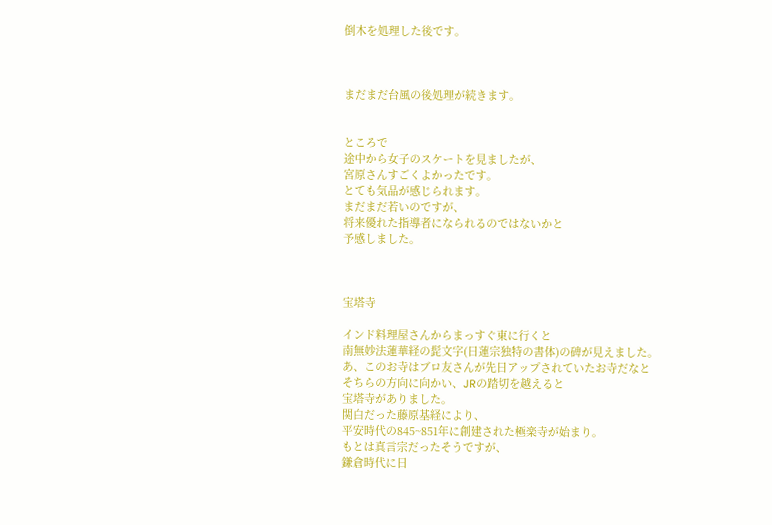倒木を処理した後です。



まだまだ台風の後処理が続きます。


ところで
途中から女子のスケートを見ましたが、
宮原さんすごくよかったです。
とても気品が感じられます。
まだまだ若いのですが、
将来優れた指導者になられるのではないかと
予感しました。



宝塔寺

インド料理屋さんからまっすぐ東に行くと
南無妙法蓮華経の髭文字(日蓮宗独特の書体)の碑が見えました。
あ、このお寺はブロ友さんが先日アップされていたお寺だなと
そちらの方向に向かい、JRの踏切を越えると
宝塔寺がありました。
関白だった藤原基経により、
平安時代の845~851年に創建された極楽寺が始まり。
もとは真言宗だったそうですが、
鎌倉時代に日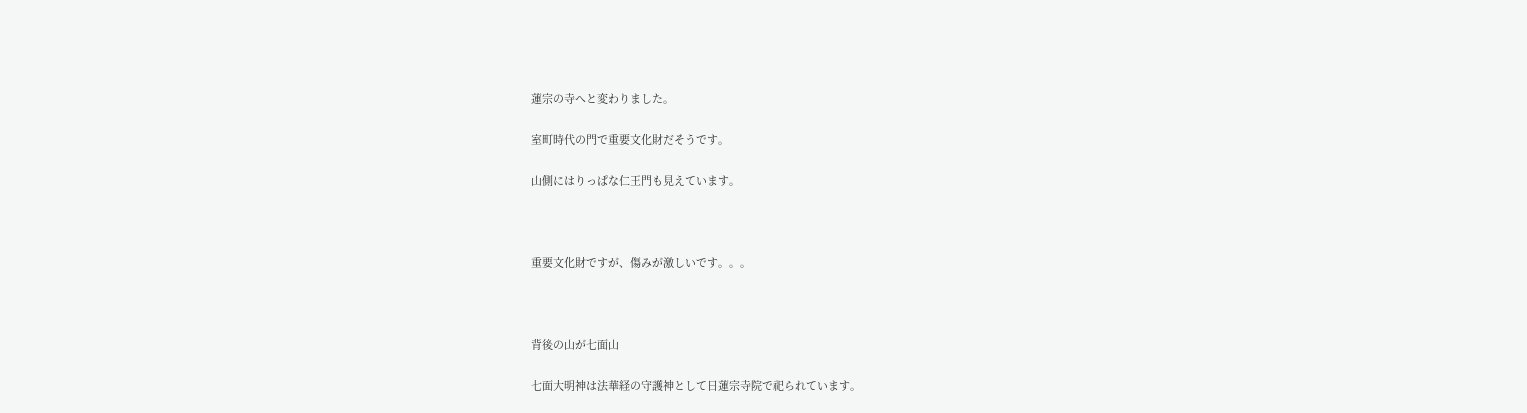蓮宗の寺へと変わりました。

室町時代の門で重要文化財だそうです。

山側にはりっぱな仁王門も見えています。



重要文化財ですが、傷みが激しいです。。。



背後の山が七面山

七面大明神は法華経の守護神として日蓮宗寺院で祀られています。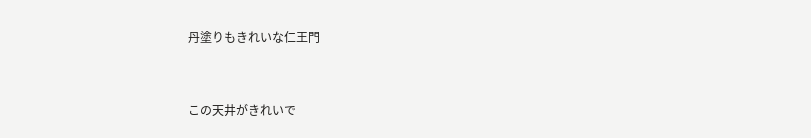丹塗りもきれいな仁王門



この天井がきれいで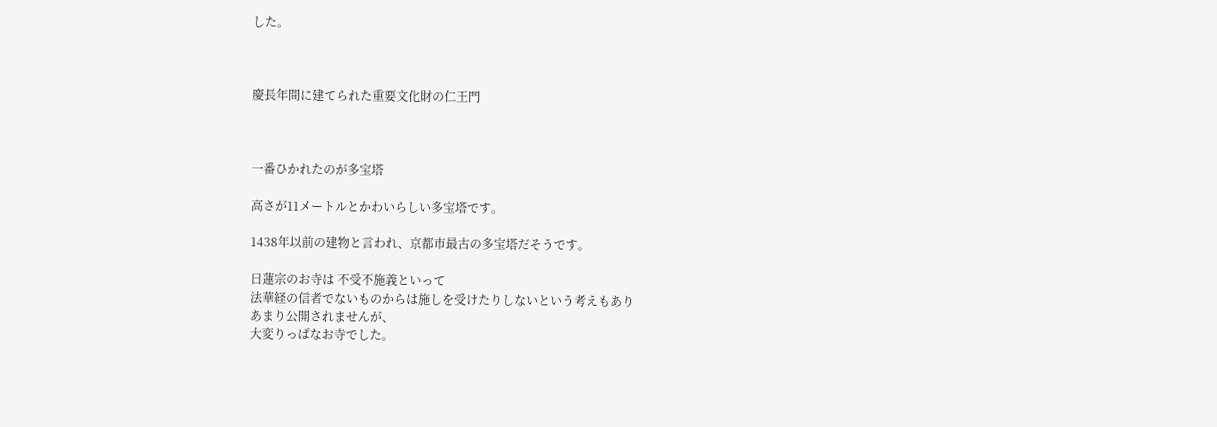した。



慶長年間に建てられた重要文化財の仁王門



一番ひかれたのが多宝塔

高さが11メートルとかわいらしい多宝塔です。

1438年以前の建物と言われ、京都市最古の多宝塔だそうです。

日蓮宗のお寺は 不受不施義といって
法華経の信者でないものからは施しを受けたりしないという考えもあり
あまり公開されませんが、
大変りっぱなお寺でした。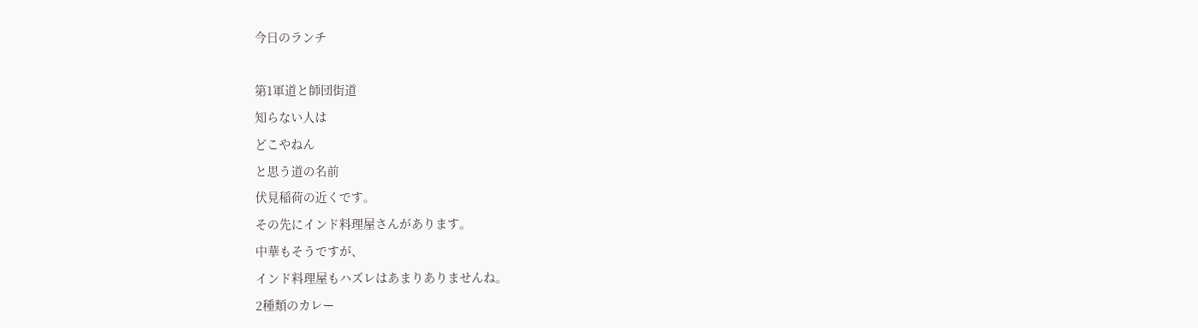今日のランチ

第1軍道と師団街道
知らない人は
どこやねん
と思う道の名前
伏見稲荷の近くです。
その先にインド料理屋さんがあります。
中華もそうですが、
インド料理屋もハズレはあまりありませんね。
2種類のカレー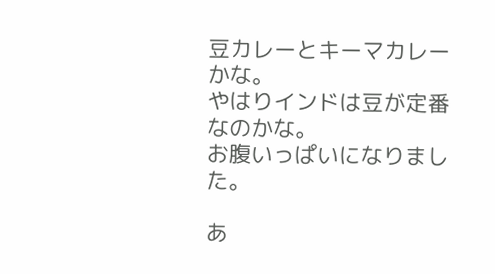豆カレーとキーマカレーかな。
やはりインドは豆が定番なのかな。
お腹いっぱいになりました。

あ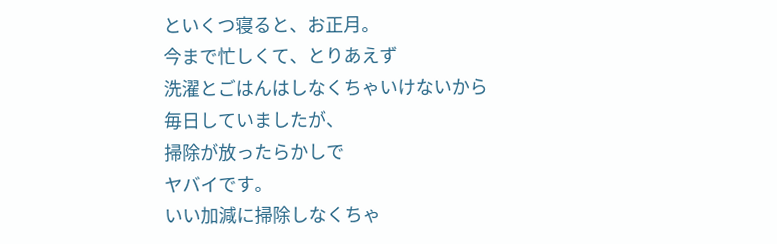といくつ寝ると、お正月。
今まで忙しくて、とりあえず
洗濯とごはんはしなくちゃいけないから
毎日していましたが、
掃除が放ったらかしで
ヤバイです。
いい加減に掃除しなくちゃ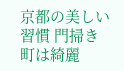京都の美しい習慣 門掃き
町は綺麗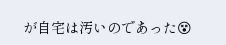が自宅は汚いのであった😵